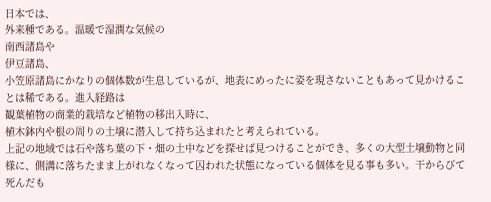日本では、
外来種である。温暖で湿潤な気候の
南西諸島や
伊豆諸島、
小笠原諸島にかなりの個体数が生息しているが、地表にめったに姿を現さないこともあって見かけることは稀である。進入経路は
観葉植物の商業的栽培など植物の移出入時に、
植木鉢内や根の周りの土壌に潜入して持ち込まれたと考えられている。
上記の地域では石や落ち葉の下・畑の土中などを探せば見つけることができ、多くの大型土壌動物と同様に、側溝に落ちたまま上がれなくなって囚われた状態になっている個体を見る事も多い。干からびて死んだも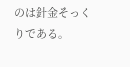のは針金そっくりである。